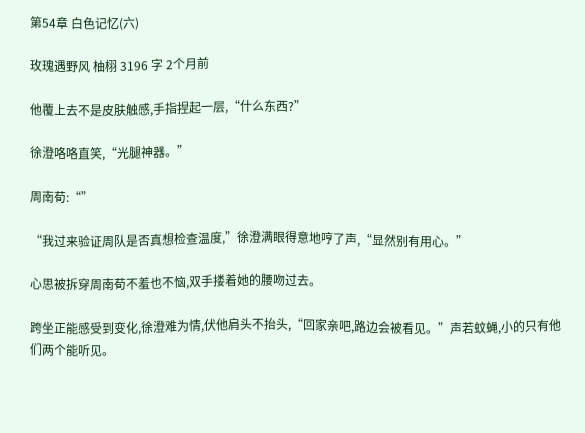第54章 白色记忆(六)

玫瑰遇野风 柚栩 3196 字 2个月前

他覆上去不是皮肤触感,手指捏起一层,“什么东西?”

徐澄咯咯直笑,“光腿神器。”

周南荀:“”

“我过来验证周队是否真想检查温度,”徐澄满眼得意地哼了声,“显然别有用心。”

心思被拆穿周南荀不羞也不恼,双手搂着她的腰吻过去。

跨坐正能感受到变化,徐澄难为情,伏他肩头不抬头,“回家亲吧,路边会被看见。”声若蚊蝇,小的只有他们两个能听见。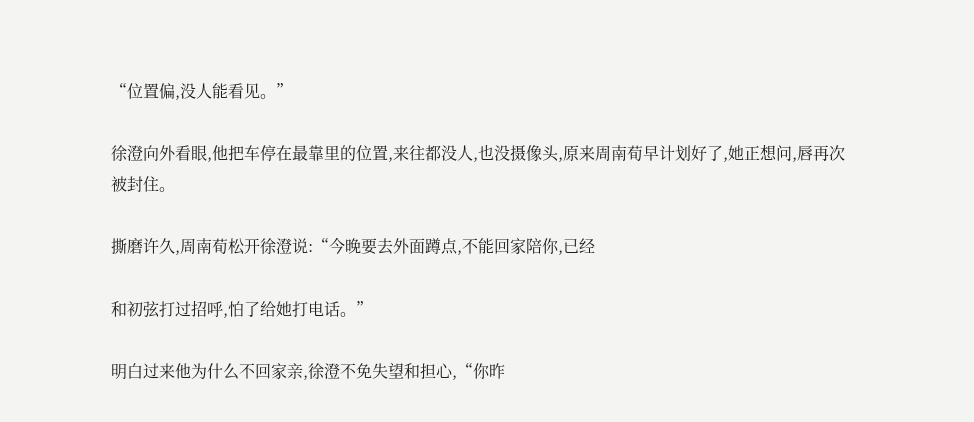“位置偏,没人能看见。”

徐澄向外看眼,他把车停在最靠里的位置,来往都没人,也没摄像头,原来周南荀早计划好了,她正想问,唇再次被封住。

撕磨许久,周南荀松开徐澄说:“今晚要去外面蹲点,不能回家陪你,已经

和初弦打过招呼,怕了给她打电话。”

明白过来他为什么不回家亲,徐澄不免失望和担心,“你昨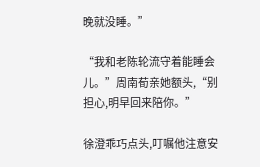晚就没睡。”

“我和老陈轮流守着能睡会儿。”周南荀亲她额头,“别担心,明早回来陪你。”

徐澄乖巧点头,叮嘱他注意安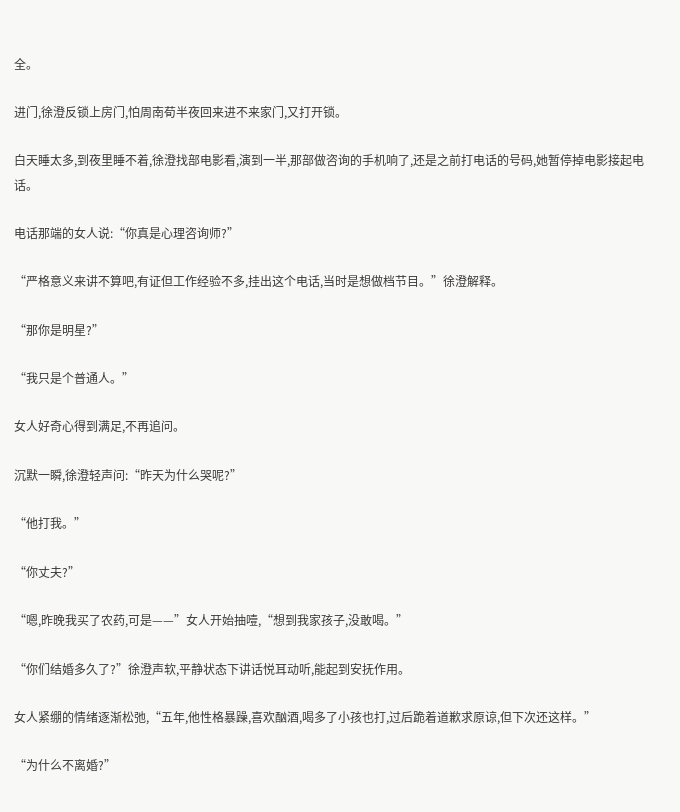全。

进门,徐澄反锁上房门,怕周南荀半夜回来进不来家门,又打开锁。

白天睡太多,到夜里睡不着,徐澄找部电影看,演到一半,那部做咨询的手机响了,还是之前打电话的号码,她暂停掉电影接起电话。

电话那端的女人说:“你真是心理咨询师?”

“严格意义来讲不算吧,有证但工作经验不多,挂出这个电话,当时是想做档节目。”徐澄解释。

“那你是明星?”

“我只是个普通人。”

女人好奇心得到满足,不再追问。

沉默一瞬,徐澄轻声问:“昨天为什么哭呢?”

“他打我。”

“你丈夫?”

“嗯,昨晚我买了农药,可是——”女人开始抽噎,“想到我家孩子,没敢喝。”

“你们结婚多久了?”徐澄声软,平静状态下讲话悦耳动听,能起到安抚作用。

女人紧绷的情绪逐渐松弛,“五年,他性格暴躁,喜欢酗酒,喝多了小孩也打,过后跪着道歉求原谅,但下次还这样。”

“为什么不离婚?”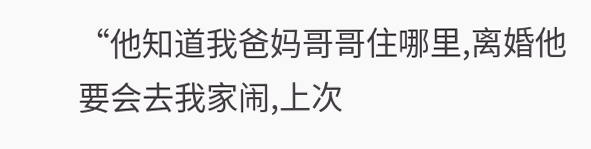“他知道我爸妈哥哥住哪里,离婚他要会去我家闹,上次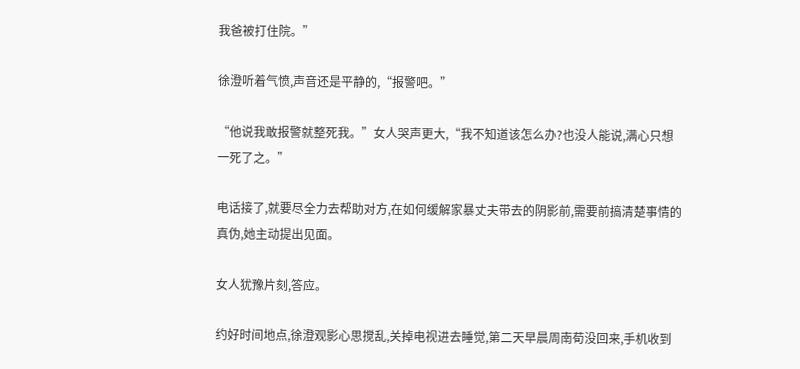我爸被打住院。”

徐澄听着气愤,声音还是平静的,“报警吧。”

“他说我敢报警就整死我。”女人哭声更大,“我不知道该怎么办?也没人能说,满心只想一死了之。”

电话接了,就要尽全力去帮助对方,在如何缓解家暴丈夫带去的阴影前,需要前搞清楚事情的真伪,她主动提出见面。

女人犹豫片刻,答应。

约好时间地点,徐澄观影心思搅乱,关掉电视进去睡觉,第二天早晨周南荀没回来,手机收到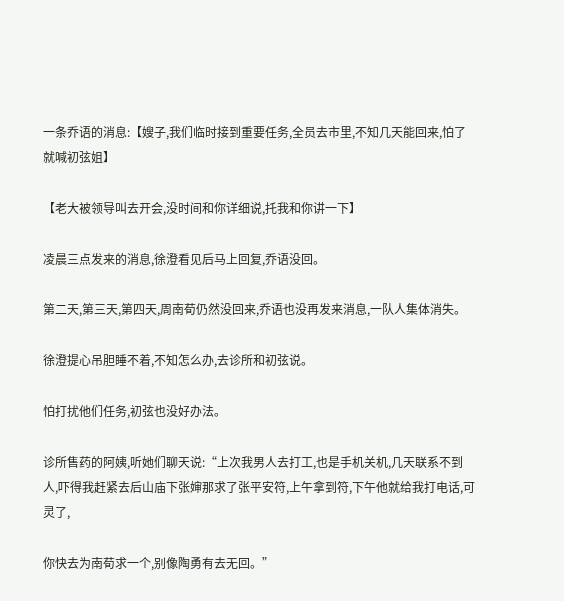一条乔语的消息:【嫂子,我们临时接到重要任务,全员去市里,不知几天能回来,怕了就喊初弦姐】

【老大被领导叫去开会,没时间和你详细说,托我和你讲一下】

凌晨三点发来的消息,徐澄看见后马上回复,乔语没回。

第二天,第三天,第四天,周南荀仍然没回来,乔语也没再发来消息,一队人集体消失。

徐澄提心吊胆睡不着,不知怎么办,去诊所和初弦说。

怕打扰他们任务,初弦也没好办法。

诊所售药的阿姨,听她们聊天说:“上次我男人去打工,也是手机关机,几天联系不到人,吓得我赶紧去后山庙下张婶那求了张平安符,上午拿到符,下午他就给我打电话,可灵了,

你快去为南荀求一个,别像陶勇有去无回。”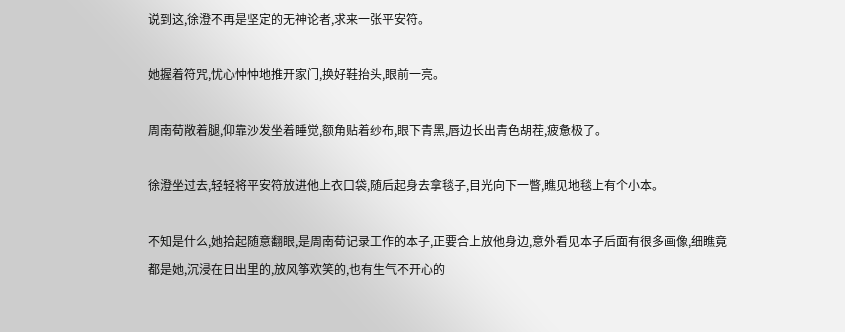说到这,徐澄不再是坚定的无神论者,求来一张平安符。

她握着符咒,忧心忡忡地推开家门,换好鞋抬头,眼前一亮。

周南荀敞着腿,仰靠沙发坐着睡觉,额角贴着纱布,眼下青黑,唇边长出青色胡茬,疲惫极了。

徐澄坐过去,轻轻将平安符放进他上衣口袋,随后起身去拿毯子,目光向下一瞥,瞧见地毯上有个小本。

不知是什么,她拾起随意翻眼,是周南荀记录工作的本子,正要合上放他身边,意外看见本子后面有很多画像,细瞧竟都是她,沉浸在日出里的,放风筝欢笑的,也有生气不开心的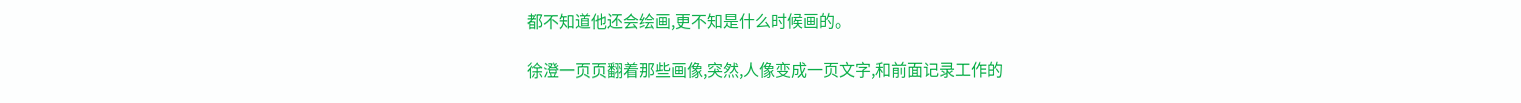都不知道他还会绘画,更不知是什么时候画的。

徐澄一页页翻着那些画像,突然,人像变成一页文字,和前面记录工作的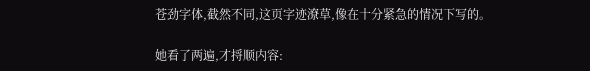苍劲字体,截然不同,这页字迹潦草,像在十分紧急的情况下写的。

她看了两遍,才捋顺内容: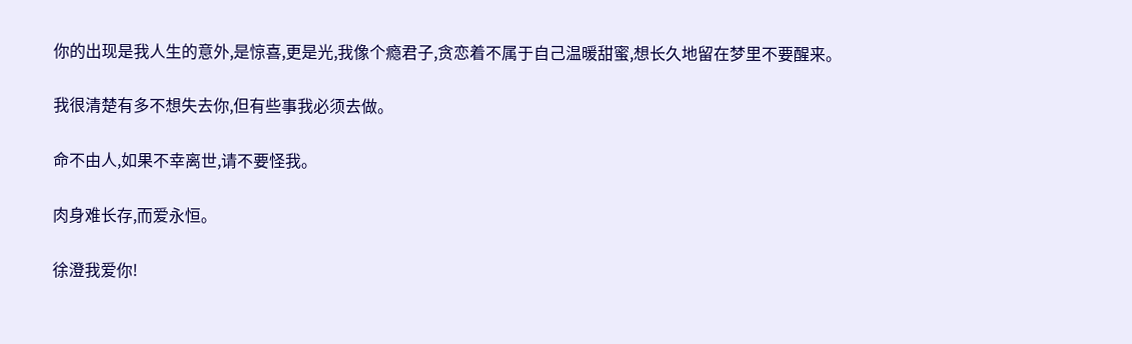你的出现是我人生的意外,是惊喜,更是光,我像个瘾君子,贪恋着不属于自己温暖甜蜜,想长久地留在梦里不要醒来。

我很清楚有多不想失去你,但有些事我必须去做。

命不由人,如果不幸离世,请不要怪我。

肉身难长存,而爱永恒。

徐澄我爱你!